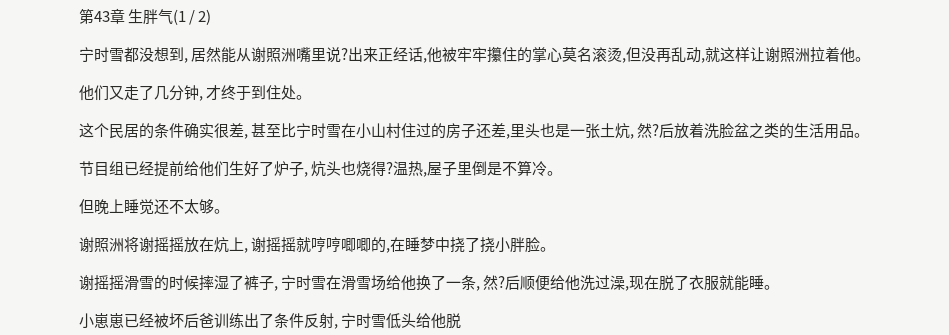第43章 生胖气(1 / 2)

宁时雪都没想到, 居然能从谢照洲嘴里说?出来正经话,他被牢牢攥住的掌心莫名滚烫,但没再乱动,就这样让谢照洲拉着他。

他们又走了几分钟, 才终于到住处。

这个民居的条件确实很差, 甚至比宁时雪在小山村住过的房子还差,里头也是一张土炕, 然?后放着洗脸盆之类的生活用品。

节目组已经提前给他们生好了炉子, 炕头也烧得?温热,屋子里倒是不算冷。

但晚上睡觉还不太够。

谢照洲将谢摇摇放在炕上, 谢摇摇就哼哼唧唧的,在睡梦中挠了挠小胖脸。

谢摇摇滑雪的时候摔湿了裤子, 宁时雪在滑雪场给他换了一条, 然?后顺便给他洗过澡,现在脱了衣服就能睡。

小崽崽已经被坏后爸训练出了条件反射, 宁时雪低头给他脱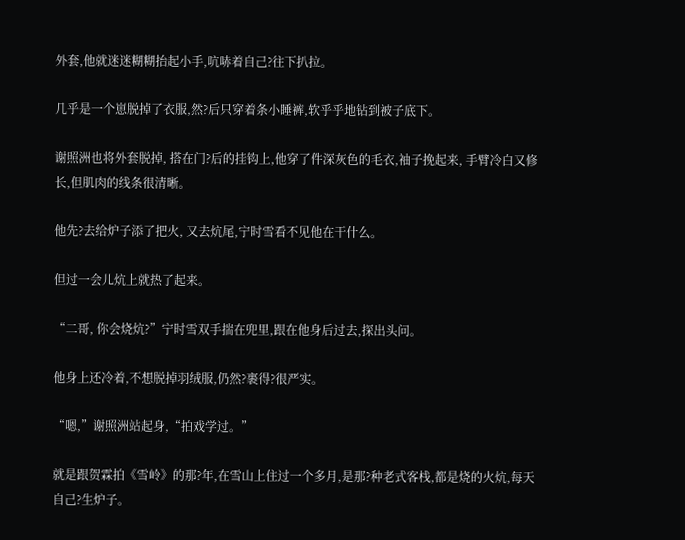外套,他就迷迷糊糊抬起小手,吭哧着自己?往下扒拉。

几乎是一个崽脱掉了衣服,然?后只穿着条小睡裤,软乎乎地钻到被子底下。

谢照洲也将外套脱掉, 搭在门?后的挂钩上,他穿了件深灰色的毛衣,袖子挽起来, 手臂冷白又修长,但肌肉的线条很清晰。

他先?去给炉子添了把火, 又去炕尾,宁时雪看不见他在干什么。

但过一会儿炕上就热了起来。

“二哥, 你会烧炕?”宁时雪双手揣在兜里,跟在他身后过去,探出头问。

他身上还冷着,不想脱掉羽绒服,仍然?裹得?很严实。

“嗯,”谢照洲站起身,“拍戏学过。”

就是跟贺霖拍《雪岭》的那?年,在雪山上住过一个多月,是那?种老式客栈,都是烧的火炕,每天自己?生炉子。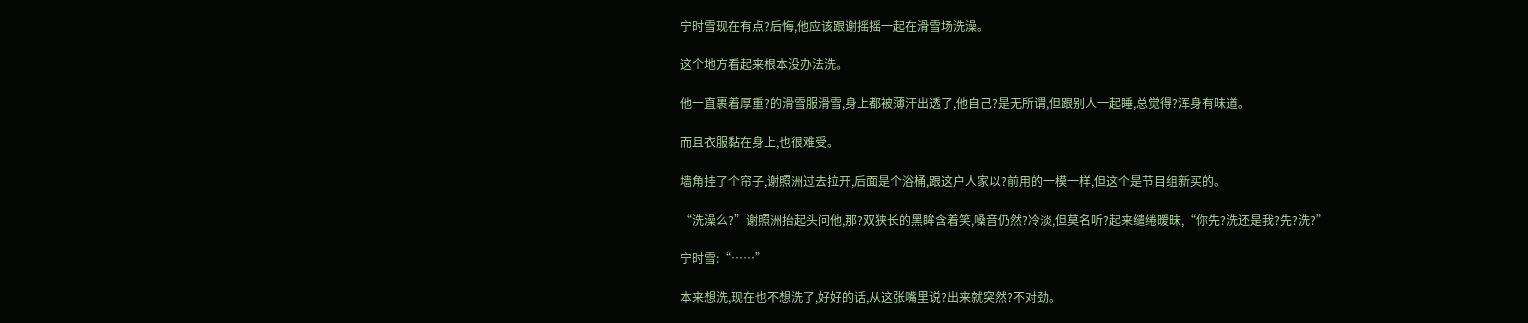宁时雪现在有点?后悔,他应该跟谢摇摇一起在滑雪场洗澡。

这个地方看起来根本没办法洗。

他一直裹着厚重?的滑雪服滑雪,身上都被薄汗出透了,他自己?是无所谓,但跟别人一起睡,总觉得?浑身有味道。

而且衣服黏在身上,也很难受。

墙角挂了个帘子,谢照洲过去拉开,后面是个浴桶,跟这户人家以?前用的一模一样,但这个是节目组新买的。

“洗澡么?”谢照洲抬起头问他,那?双狭长的黑眸含着笑,嗓音仍然?冷淡,但莫名听?起来缱绻暧昧,“你先?洗还是我?先?洗?”

宁时雪:“……”

本来想洗,现在也不想洗了,好好的话,从这张嘴里说?出来就突然?不对劲。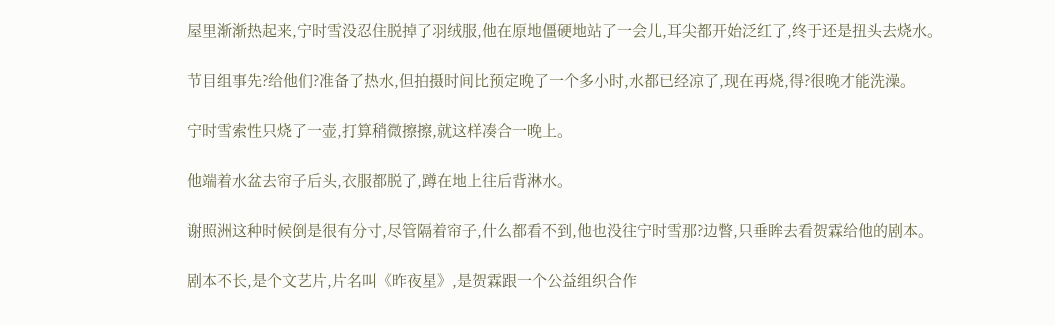屋里渐渐热起来,宁时雪没忍住脱掉了羽绒服,他在原地僵硬地站了一会儿,耳尖都开始泛红了,终于还是扭头去烧水。

节目组事先?给他们?准备了热水,但拍摄时间比预定晚了一个多小时,水都已经凉了,现在再烧,得?很晚才能洗澡。

宁时雪索性只烧了一壶,打算稍微擦擦,就这样凑合一晚上。

他端着水盆去帘子后头,衣服都脱了,蹲在地上往后背淋水。

谢照洲这种时候倒是很有分寸,尽管隔着帘子,什么都看不到,他也没往宁时雪那?边瞥,只垂眸去看贺霖给他的剧本。

剧本不长,是个文艺片,片名叫《昨夜星》,是贺霖跟一个公益组织合作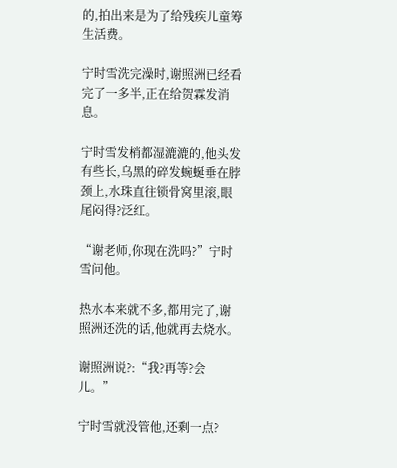的,拍出来是为了给残疾儿童筹生活费。

宁时雪洗完澡时,谢照洲已经看完了一多半,正在给贺霖发消息。

宁时雪发梢都湿漉漉的,他头发有些长,乌黑的碎发蜿蜒垂在脖颈上,水珠直往锁骨窝里滚,眼尾闷得?泛红。

“谢老师,你现在洗吗?”宁时雪问他。

热水本来就不多,都用完了,谢照洲还洗的话,他就再去烧水。

谢照洲说?:“我?再等?会儿。”

宁时雪就没管他,还剩一点?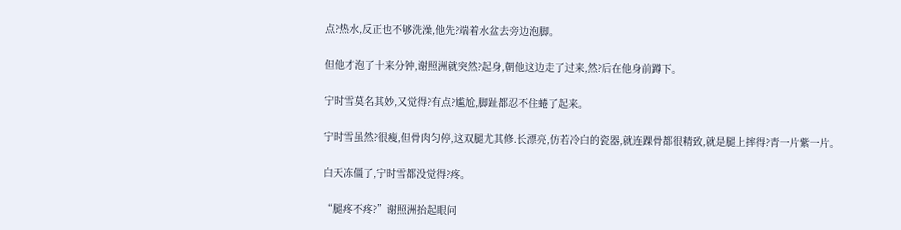点?热水,反正也不够洗澡,他先?端着水盆去旁边泡脚。

但他才泡了十来分钟,谢照洲就突然?起身,朝他这边走了过来,然?后在他身前蹲下。

宁时雪莫名其妙,又觉得?有点?尴尬,脚趾都忍不住蜷了起来。

宁时雪虽然?很瘦,但骨肉匀停,这双腿尤其修.长漂亮,仿若冷白的瓷器,就连踝骨都很精致,就是腿上摔得?青一片紫一片。

白天冻僵了,宁时雪都没觉得?疼。

“腿疼不疼?”谢照洲抬起眼问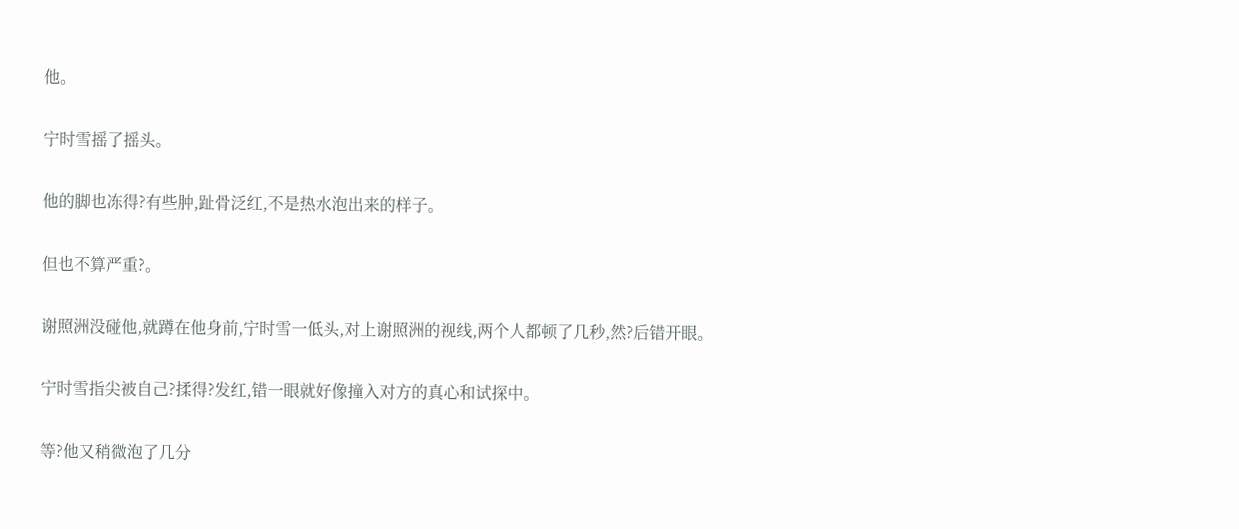他。

宁时雪摇了摇头。

他的脚也冻得?有些肿,趾骨泛红,不是热水泡出来的样子。

但也不算严重?。

谢照洲没碰他,就蹲在他身前,宁时雪一低头,对上谢照洲的视线,两个人都顿了几秒,然?后错开眼。

宁时雪指尖被自己?揉得?发红,错一眼就好像撞入对方的真心和试探中。

等?他又稍微泡了几分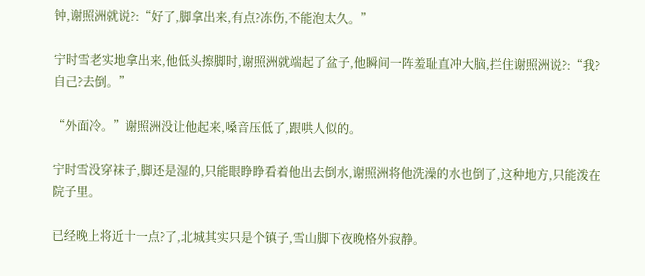钟,谢照洲就说?:“好了,脚拿出来,有点?冻伤,不能泡太久。”

宁时雪老实地拿出来,他低头擦脚时,谢照洲就端起了盆子,他瞬间一阵羞耻直冲大脑,拦住谢照洲说?:“我?自己?去倒。”

“外面冷。”谢照洲没让他起来,嗓音压低了,跟哄人似的。

宁时雪没穿袜子,脚还是湿的,只能眼睁睁看着他出去倒水,谢照洲将他洗澡的水也倒了,这种地方,只能泼在院子里。

已经晚上将近十一点?了,北城其实只是个镇子,雪山脚下夜晚格外寂静。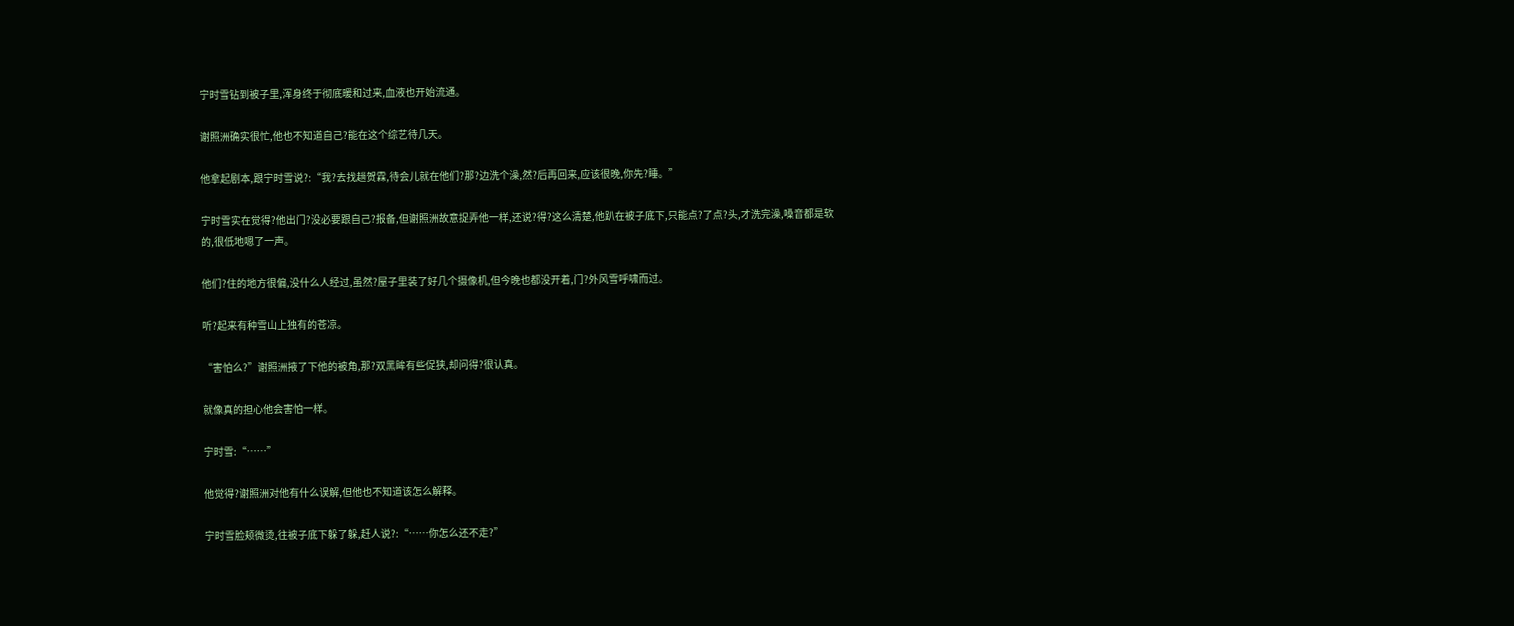宁时雪钻到被子里,浑身终于彻底暖和过来,血液也开始流通。

谢照洲确实很忙,他也不知道自己?能在这个综艺待几天。

他拿起剧本,跟宁时雪说?:“我?去找趟贺霖,待会儿就在他们?那?边洗个澡,然?后再回来,应该很晚,你先?睡。”

宁时雪实在觉得?他出门?没必要跟自己?报备,但谢照洲故意捉弄他一样,还说?得?这么清楚,他趴在被子底下,只能点?了点?头,才洗完澡,嗓音都是软的,很低地嗯了一声。

他们?住的地方很偏,没什么人经过,虽然?屋子里装了好几个摄像机,但今晚也都没开着,门?外风雪呼啸而过。

听?起来有种雪山上独有的苍凉。

“害怕么?”谢照洲掖了下他的被角,那?双黑眸有些促狭,却问得?很认真。

就像真的担心他会害怕一样。

宁时雪:“……”

他觉得?谢照洲对他有什么误解,但他也不知道该怎么解释。

宁时雪脸颊微烫,往被子底下躲了躲,赶人说?:“……你怎么还不走?”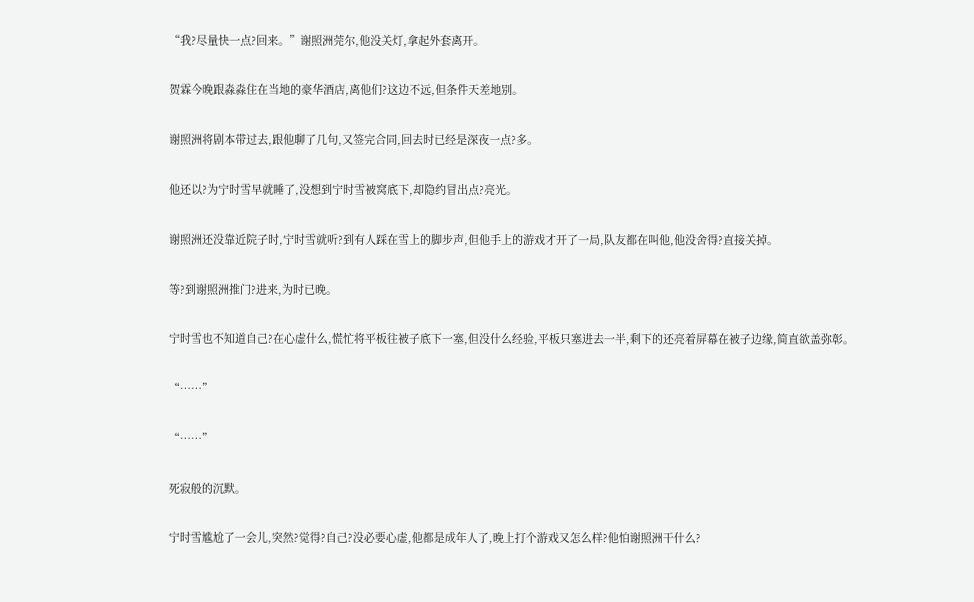“我?尽量快一点?回来。”谢照洲莞尔,他没关灯,拿起外套离开。

贺霖今晚跟淼淼住在当地的豪华酒店,离他们?这边不远,但条件天差地别。

谢照洲将剧本带过去,跟他聊了几句,又签完合同,回去时已经是深夜一点?多。

他还以?为宁时雪早就睡了,没想到宁时雪被窝底下,却隐约冒出点?亮光。

谢照洲还没靠近院子时,宁时雪就听?到有人踩在雪上的脚步声,但他手上的游戏才开了一局,队友都在叫他,他没舍得?直接关掉。

等?到谢照洲推门?进来,为时已晚。

宁时雪也不知道自己?在心虚什么,慌忙将平板往被子底下一塞,但没什么经验,平板只塞进去一半,剩下的还亮着屏幕在被子边缘,简直欲盖弥彰。

“……”

“……”

死寂般的沉默。

宁时雪尴尬了一会儿,突然?觉得?自己?没必要心虚,他都是成年人了,晚上打个游戏又怎么样?他怕谢照洲干什么?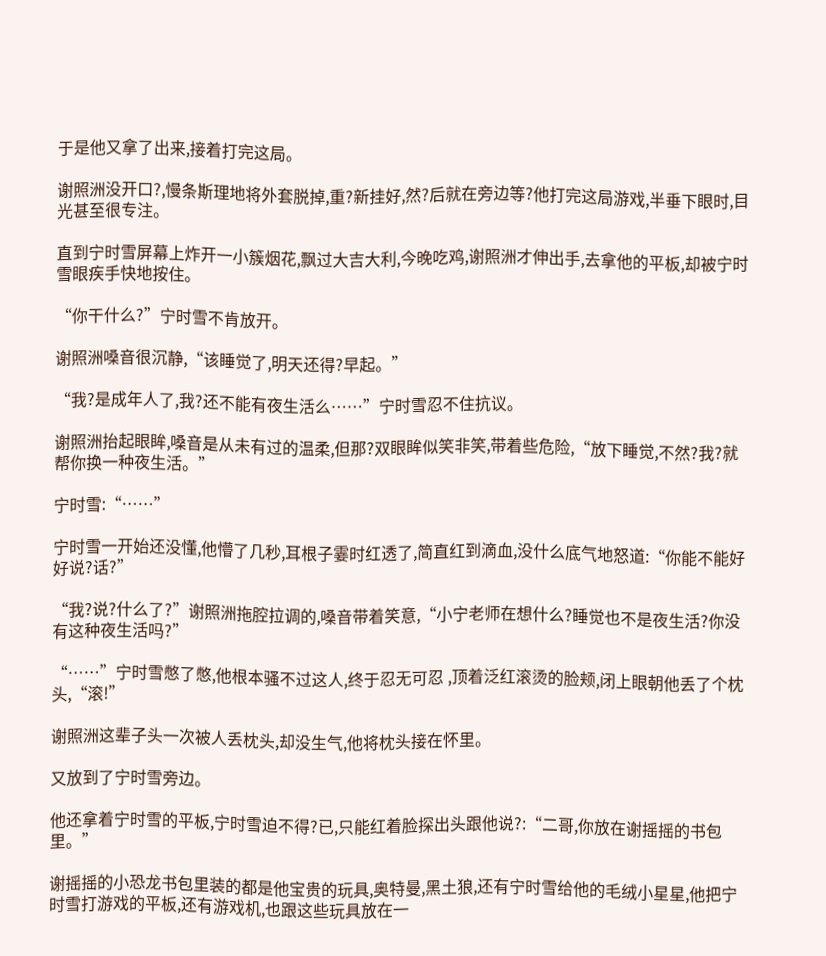于是他又拿了出来,接着打完这局。

谢照洲没开口?,慢条斯理地将外套脱掉,重?新挂好,然?后就在旁边等?他打完这局游戏,半垂下眼时,目光甚至很专注。

直到宁时雪屏幕上炸开一小簇烟花,飘过大吉大利,今晚吃鸡,谢照洲才伸出手,去拿他的平板,却被宁时雪眼疾手快地按住。

“你干什么?”宁时雪不肯放开。

谢照洲嗓音很沉静,“该睡觉了,明天还得?早起。”

“我?是成年人了,我?还不能有夜生活么……”宁时雪忍不住抗议。

谢照洲抬起眼眸,嗓音是从未有过的温柔,但那?双眼眸似笑非笑,带着些危险,“放下睡觉,不然?我?就帮你换一种夜生活。”

宁时雪:“……”

宁时雪一开始还没懂,他懵了几秒,耳根子霎时红透了,简直红到滴血,没什么底气地怒道:“你能不能好好说?话?”

“我?说?什么了?”谢照洲拖腔拉调的,嗓音带着笑意,“小宁老师在想什么?睡觉也不是夜生活?你没有这种夜生活吗?”

“……”宁时雪憋了憋,他根本骚不过这人,终于忍无可忍 ,顶着泛红滚烫的脸颊,闭上眼朝他丢了个枕头,“滚!”

谢照洲这辈子头一次被人丢枕头,却没生气,他将枕头接在怀里。

又放到了宁时雪旁边。

他还拿着宁时雪的平板,宁时雪迫不得?已,只能红着脸探出头跟他说?:“二哥,你放在谢摇摇的书包里。”

谢摇摇的小恐龙书包里装的都是他宝贵的玩具,奥特曼,黑土狼,还有宁时雪给他的毛绒小星星,他把宁时雪打游戏的平板,还有游戏机,也跟这些玩具放在一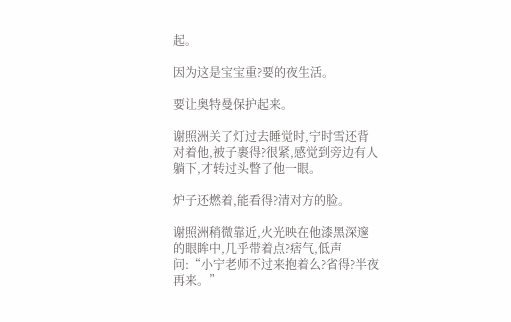起。

因为这是宝宝重?要的夜生活。

要让奥特曼保护起来。

谢照洲关了灯过去睡觉时,宁时雪还背对着他,被子裹得?很紧,感觉到旁边有人躺下,才转过头瞥了他一眼。

炉子还燃着,能看得?清对方的脸。

谢照洲稍微靠近,火光映在他漆黑深邃的眼眸中,几乎带着点?痞气,低声问:“小宁老师不过来抱着么?省得?半夜再来。”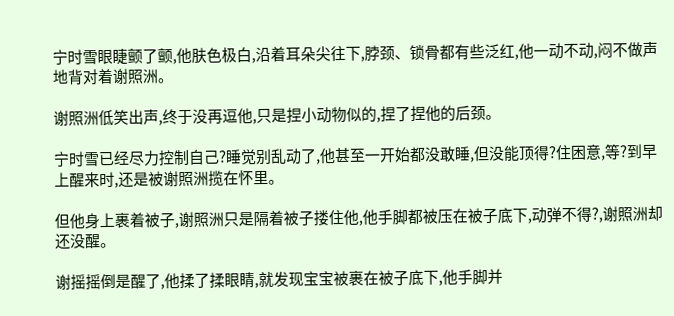宁时雪眼睫颤了颤,他肤色极白,沿着耳朵尖往下,脖颈、锁骨都有些泛红,他一动不动,闷不做声地背对着谢照洲。

谢照洲低笑出声,终于没再逗他,只是捏小动物似的,捏了捏他的后颈。

宁时雪已经尽力控制自己?睡觉别乱动了,他甚至一开始都没敢睡,但没能顶得?住困意,等?到早上醒来时,还是被谢照洲揽在怀里。

但他身上裹着被子,谢照洲只是隔着被子搂住他,他手脚都被压在被子底下,动弹不得?,谢照洲却还没醒。

谢摇摇倒是醒了,他揉了揉眼睛,就发现宝宝被裹在被子底下,他手脚并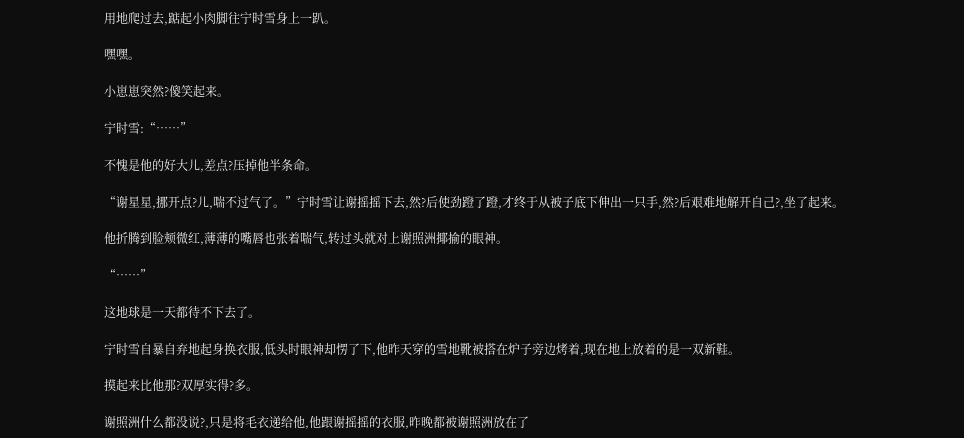用地爬过去,踮起小肉脚往宁时雪身上一趴。

嘿嘿。

小崽崽突然?傻笑起来。

宁时雪:“……”

不愧是他的好大儿,差点?压掉他半条命。

“谢星星,挪开点?儿,喘不过气了。”宁时雪让谢摇摇下去,然?后使劲蹬了蹬,才终于从被子底下伸出一只手,然?后艰难地解开自己?,坐了起来。

他折腾到脸颊微红,薄薄的嘴唇也张着喘气,转过头就对上谢照洲揶揄的眼神。

“……”

这地球是一天都待不下去了。

宁时雪自暴自弃地起身换衣服,低头时眼神却愣了下,他昨天穿的雪地靴被搭在炉子旁边烤着,现在地上放着的是一双新鞋。

摸起来比他那?双厚实得?多。

谢照洲什么都没说?,只是将毛衣递给他,他跟谢摇摇的衣服,昨晚都被谢照洲放在了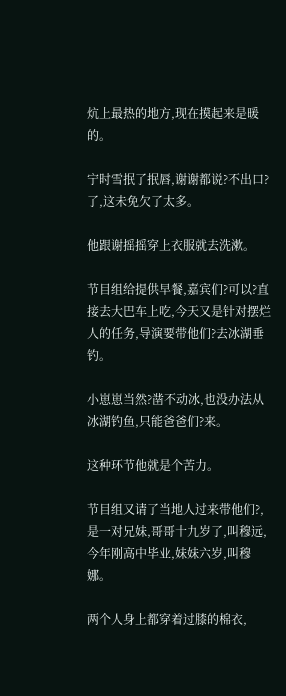炕上最热的地方,现在摸起来是暖的。

宁时雪抿了抿唇,谢谢都说?不出口?了,这未免欠了太多。

他跟谢摇摇穿上衣服就去洗漱。

节目组给提供早餐,嘉宾们?可以?直接去大巴车上吃,今天又是针对摆烂人的任务,导演要带他们?去冰湖垂钓。

小崽崽当然?凿不动冰,也没办法从冰湖钓鱼,只能爸爸们?来。

这种环节他就是个苦力。

节目组又请了当地人过来带他们?,是一对兄妹,哥哥十九岁了,叫穆远,今年刚高中毕业,妹妹六岁,叫穆娜。

两个人身上都穿着过膝的棉衣,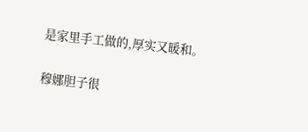是家里手工做的,厚实又暖和。

穆娜胆子很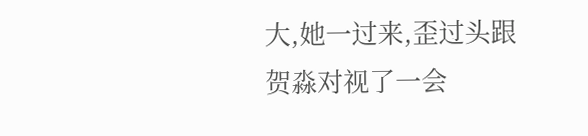大,她一过来,歪过头跟贺淼对视了一会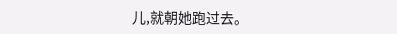儿,就朝她跑过去。